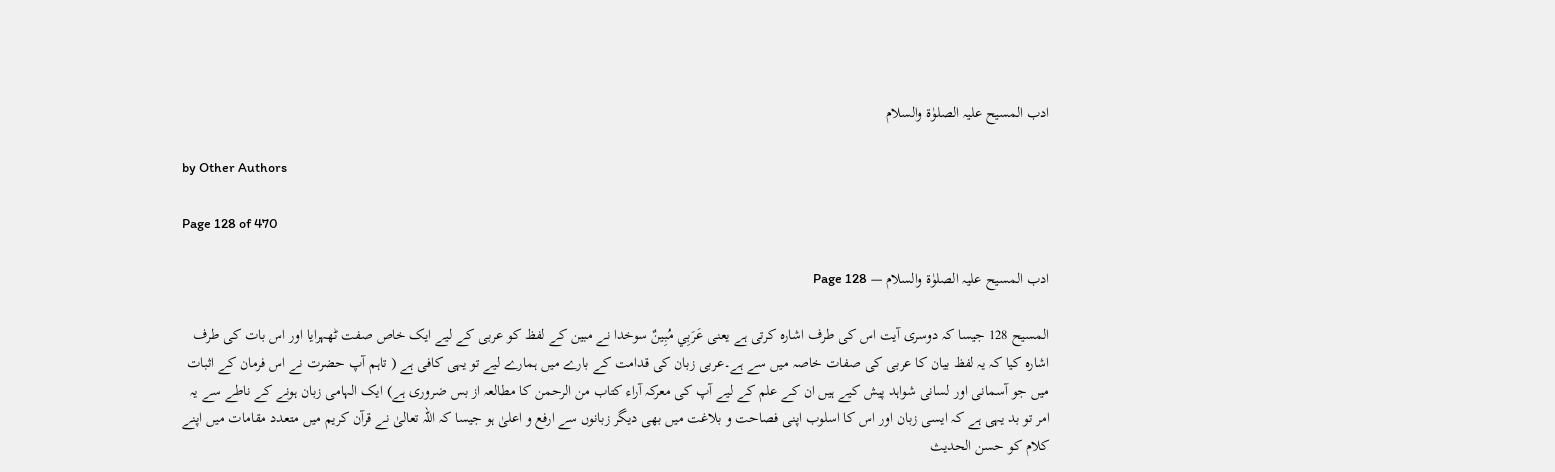ادب المسیح علیہ الصلوٰۃ والسلام

by Other Authors

Page 128 of 470

ادب المسیح علیہ الصلوٰۃ والسلام — Page 128

المسيح 128 جیسا کہ دوسری آیت اس کی طرف اشارہ کرتی ہے یعنی عَرَبِي مُبِينٌ سوخدا نے مبین کے لفظ کو عربی کے لیے ایک خاص صفت ٹھہرایا اور اس بات کی طرف اشارہ کیا کہ یہ لفظ بیان کا عربی کی صفات خاصہ میں سے ہے۔عربی زبان کی قدامت کے بارے میں ہمارے لیے تو یہی کافی ہے ( تاہم آپ حضرت نے اس فرمان کے اثبات میں جو آسمانی اور لسانی شواہد پیش کیے ہیں ان کے علم کے لیے آپ کی معرکہ آراء کتاب من الرحمن کا مطالعہ از بس ضروری ہے) ایک الہامی زبان ہونے کے ناطے سے یہ امر تو بد یہی ہے کہ ایسی زبان اور اس کا اسلوب اپنی فصاحت و بلاغت میں بھی دیگر زبانوں سے ارفع و اعلیٰ ہو جیسا کہ اللہ تعالیٰ نے قرآن کریم میں متعدد مقامات میں اپنے کلام کو حسن الحدیث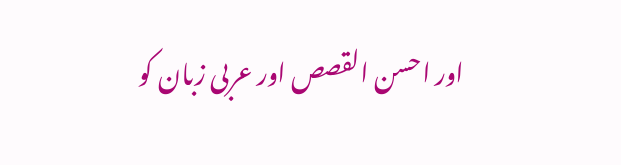اور احسن القصص اور عربی زبان کو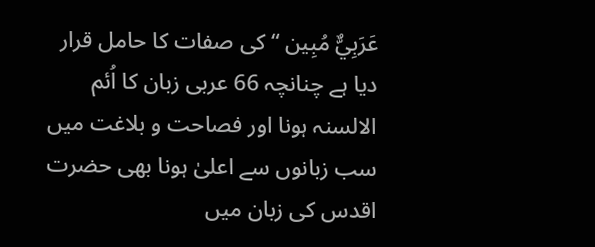عَرَبِيٌّ مُبِین “ کی صفات کا حامل قرار دیا ہے چنانچہ 66 عربی زبان کا اُئم الالسنہ ہونا اور فصاحت و بلاغت میں سب زبانوں سے اعلیٰ ہونا بھی حضرت اقدس کی زبان میں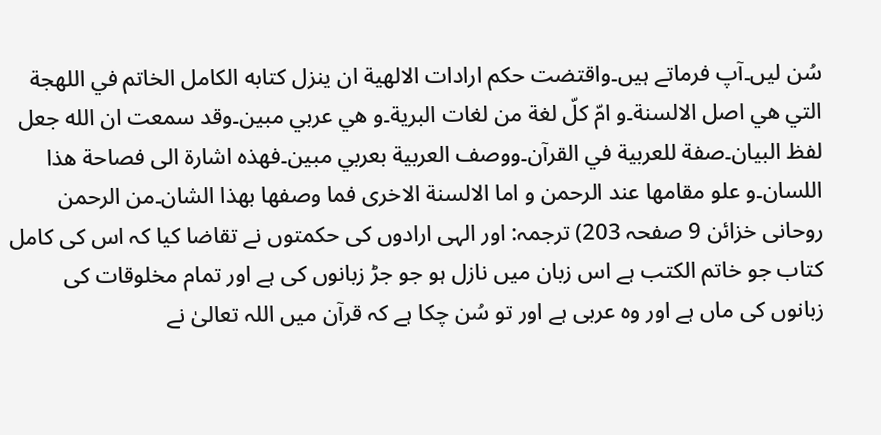سُن لیں۔آپ فرماتے ہیں۔واقتضت حكم ارادات الالهية ان ينزل كتابه الكامل الخاتم في اللهجة التي هي اصل الالسنة۔و امّ كلّ لغة من لغات البرية۔و هي عربي مبين۔وقد سمعت ان الله جعل لفظ البيان۔صفة للعربية في القرآن۔ووصف العربية بعربي مبين۔فهذه اشارة الى فصاحة هذا اللسان۔و علو مقامها عند الرحمن و اما الالسنة الاخرى فما وصفها بهذا الشان۔من الرحمن روحانی خزائن 9 صفحہ 203) ترجمہ: اور الہی ارادوں کی حکمتوں نے تقاضا کیا کہ اس کی کامل کتاب جو خاتم الکتب ہے اس زبان میں نازل ہو جو جڑ زبانوں کی ہے اور تمام مخلوقات کی زبانوں کی ماں ہے اور وہ عربی ہے اور تو سُن چکا ہے کہ قرآن میں اللہ تعالیٰ نے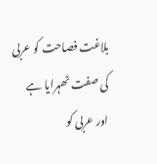بلاغت فصاحت کو عربی کی صفت ٹھہرایا ہے اور عربی کو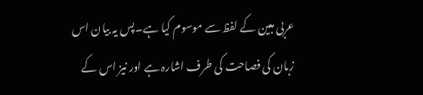عربی مبین کے لفظ سے موسوم کیا ہے۔پس یہ بیان اس زبان کی فصاحت کی طرف اشارہ ہے اور نیز اس کے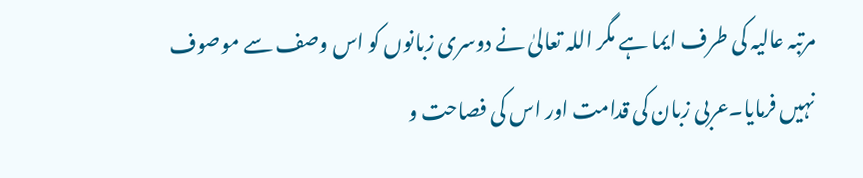مرتبہ عالیہ کی طرف ایما ہے مگر اللہ تعالیٰ نے دوسری زبانوں کو اس وصف سے موصوف نہیں فرمایا۔عربی زبان کی قدامت اور اس کی فصاحت و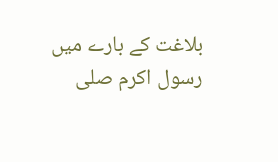بلاغت کے بارے میں رسول اکرم صلی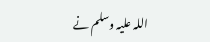اللہ علیہ وسلم نے